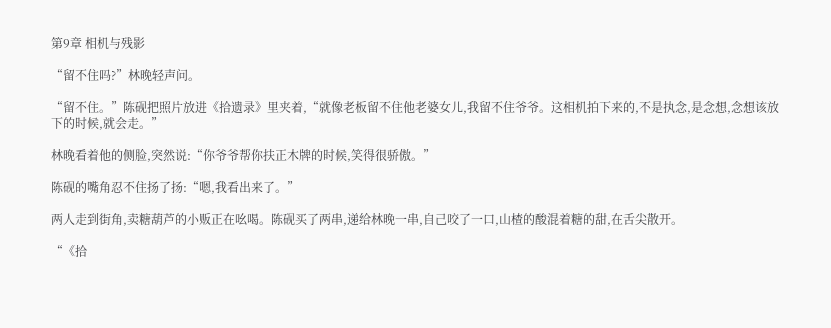第9章 相机与残影

“留不住吗?”林晚轻声问。

“留不住。”陈砚把照片放进《拾遗录》里夹着,“就像老板留不住他老婆女儿,我留不住爷爷。这相机拍下来的,不是执念,是念想,念想该放下的时候,就会走。”

林晚看着他的侧脸,突然说:“你爷爷帮你扶正木牌的时候,笑得很骄傲。”

陈砚的嘴角忍不住扬了扬:“嗯,我看出来了。”

两人走到街角,卖糖葫芦的小贩正在吆喝。陈砚买了两串,递给林晚一串,自己咬了一口,山楂的酸混着糖的甜,在舌尖散开。

“《拾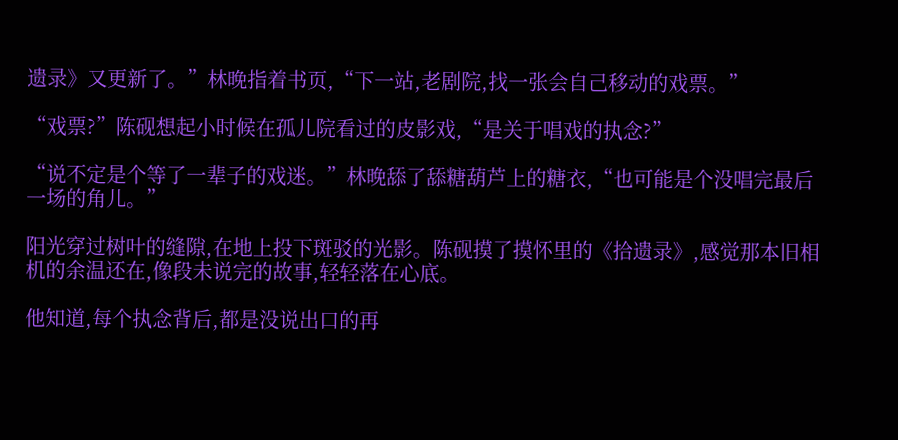遗录》又更新了。”林晚指着书页,“下一站,老剧院,找一张会自己移动的戏票。”

“戏票?”陈砚想起小时候在孤儿院看过的皮影戏,“是关于唱戏的执念?”

“说不定是个等了一辈子的戏迷。”林晚舔了舔糖葫芦上的糖衣,“也可能是个没唱完最后一场的角儿。”

阳光穿过树叶的缝隙,在地上投下斑驳的光影。陈砚摸了摸怀里的《拾遗录》,感觉那本旧相机的余温还在,像段未说完的故事,轻轻落在心底。

他知道,每个执念背后,都是没说出口的再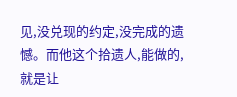见,没兑现的约定,没完成的遗憾。而他这个拾遗人,能做的,就是让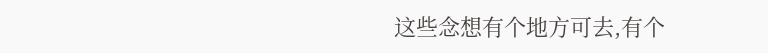这些念想有个地方可去,有个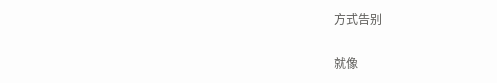方式告别

就像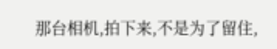那台相机,拍下来,不是为了留住,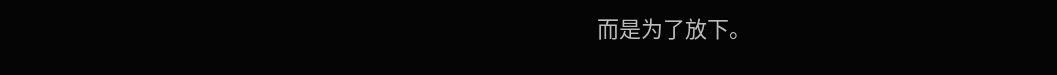而是为了放下。